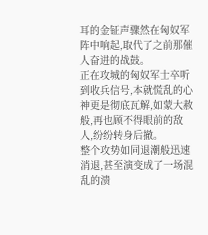耳的金钲声骤然在匈奴军阵中响起,取代了之前那催人奋进的战鼓。
正在攻城的匈奴军士卒听到收兵信号,本就慌乱的心神更是彻底瓦解,如蒙大赦般,再也顾不得眼前的敌人,纷纷转身后撤。
整个攻势如同退潮般迅速消退,甚至演变成了一场混乱的溃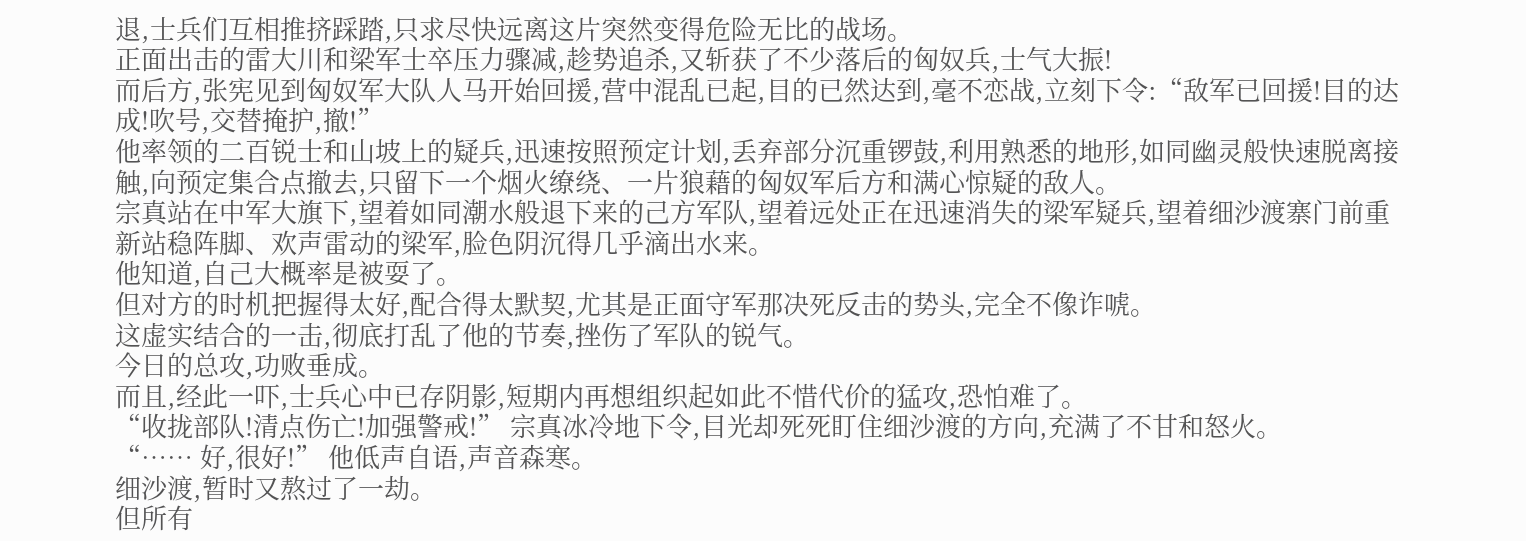退,士兵们互相推挤踩踏,只求尽快远离这片突然变得危险无比的战场。
正面出击的雷大川和梁军士卒压力骤减,趁势追杀,又斩获了不少落后的匈奴兵,士气大振!
而后方,张宪见到匈奴军大队人马开始回援,营中混乱已起,目的已然达到,毫不恋战,立刻下令:“敌军已回援!目的达成!吹号,交替掩护,撤!”
他率领的二百锐士和山坡上的疑兵,迅速按照预定计划,丢弃部分沉重锣鼓,利用熟悉的地形,如同幽灵般快速脱离接触,向预定集合点撤去,只留下一个烟火缭绕、一片狼藉的匈奴军后方和满心惊疑的敌人。
宗真站在中军大旗下,望着如同潮水般退下来的己方军队,望着远处正在迅速消失的梁军疑兵,望着细沙渡寨门前重新站稳阵脚、欢声雷动的梁军,脸色阴沉得几乎滴出水来。
他知道,自己大概率是被耍了。
但对方的时机把握得太好,配合得太默契,尤其是正面守军那决死反击的势头,完全不像诈唬。
这虚实结合的一击,彻底打乱了他的节奏,挫伤了军队的锐气。
今日的总攻,功败垂成。
而且,经此一吓,士兵心中已存阴影,短期内再想组织起如此不惜代价的猛攻,恐怕难了。
“收拢部队!清点伤亡!加强警戒!” 宗真冰冷地下令,目光却死死盯住细沙渡的方向,充满了不甘和怒火。
“…… 好,很好!” 他低声自语,声音森寒。
细沙渡,暂时又熬过了一劫。
但所有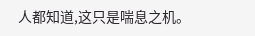人都知道,这只是喘息之机。